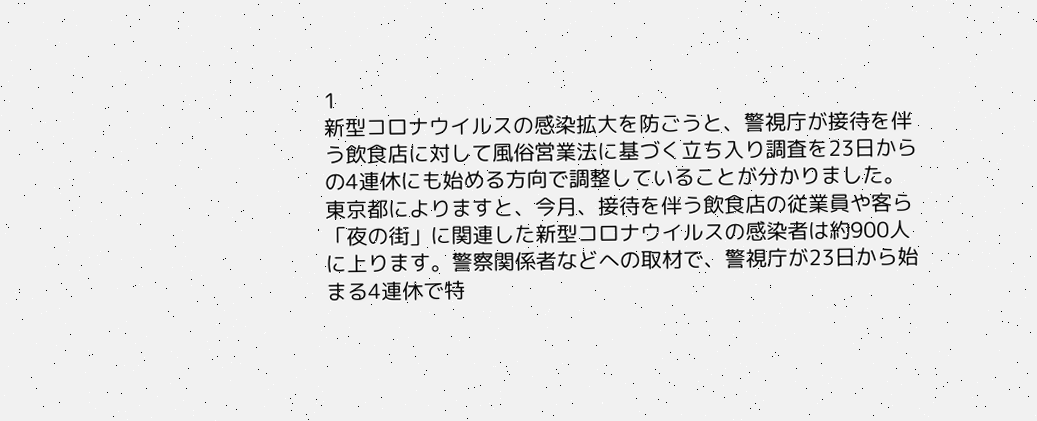1
新型コロナウイルスの感染拡大を防ごうと、警視庁が接待を伴う飲食店に対して風俗営業法に基づく立ち入り調査を23日からの4連休にも始める方向で調整していることが分かりました。
東京都によりますと、今月、接待を伴う飲食店の従業員や客ら「夜の街」に関連した新型コロナウイルスの感染者は約900人に上ります。警察関係者などへの取材で、警視庁が23日から始まる4連休で特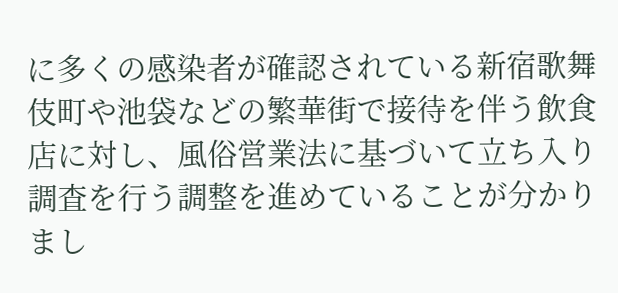に多くの感染者が確認されている新宿歌舞伎町や池袋などの繁華街で接待を伴う飲食店に対し、風俗営業法に基づいて立ち入り調査を行う調整を進めていることが分かりまし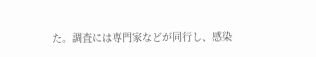た。調査には専門家などが同行し、感染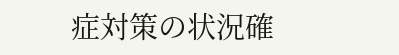症対策の状況確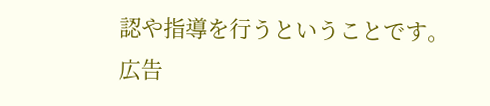認や指導を行うということです。
広告